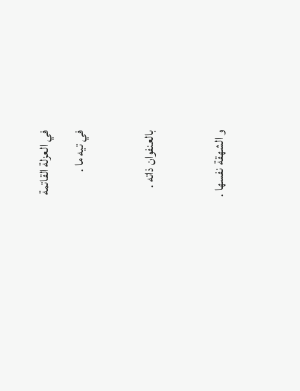في العزلة القاتمة

في تيه ما .



بالعنفوان ذاته .



و الشهقة نفسها .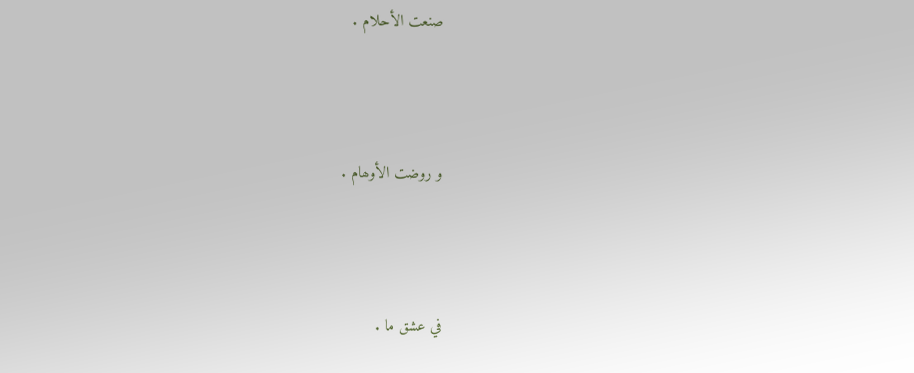صنعت الأحلام .



و روضت الأوھام .



في عشق ما .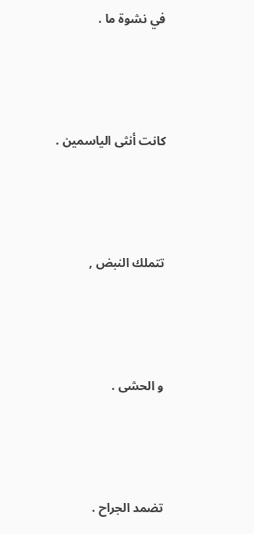في نشوة ما .



كانت أنثى الياسمين .



تتملك النبض ,



و الحشى .



تضمد الجراح .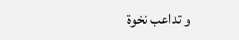و تداعب نخوة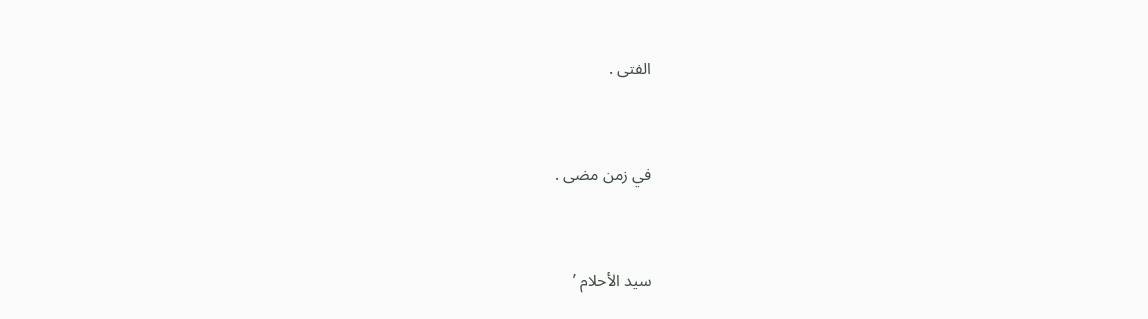الفتى .



في زمن مضى .



سيد الأحلام ’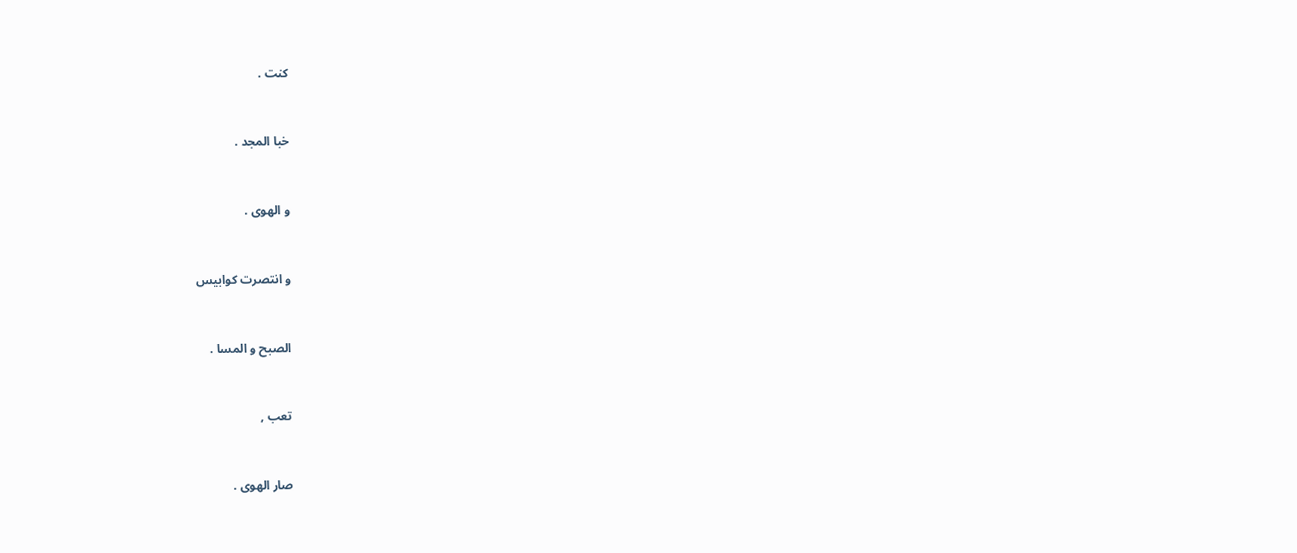كنت .



خبا المجد .



و الھوى .



و انتصرت كوابيس



الصبح و المسا .



تعب ,



صار الهوى .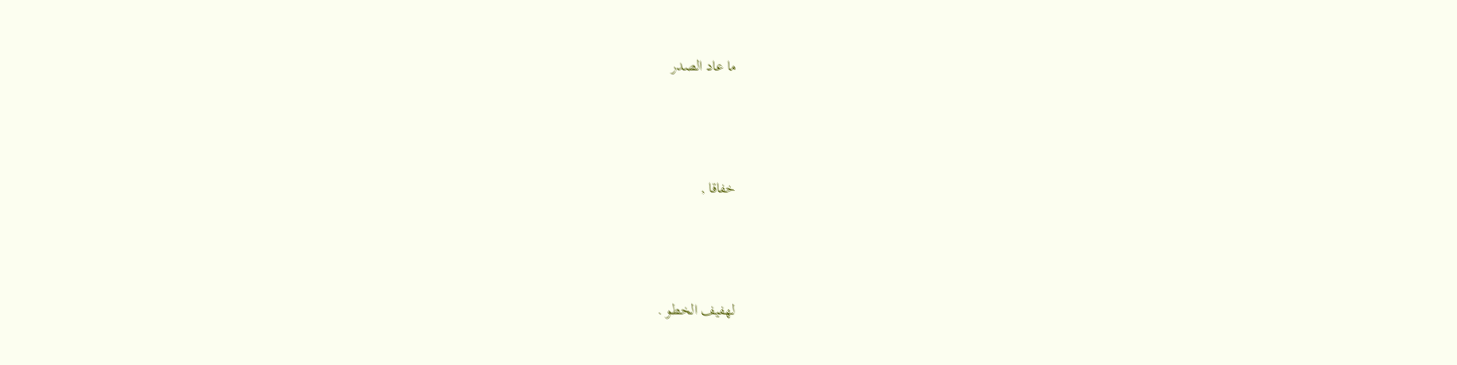ما عاد الصدر



خفاقا ,



لھفيف الخطو .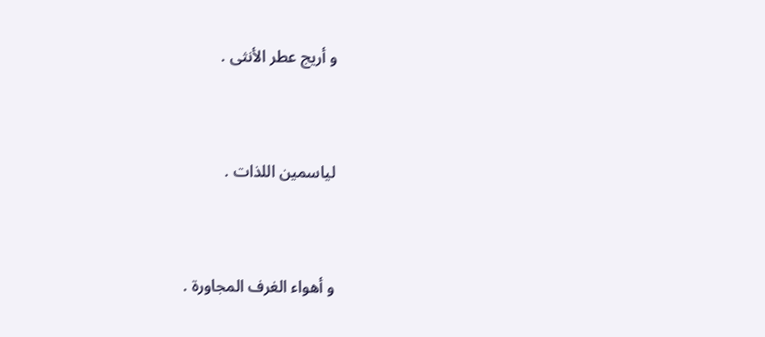و أريج عطر الأنثى .



لياسمين اللذات .



و أھواء الغرف المجاورة .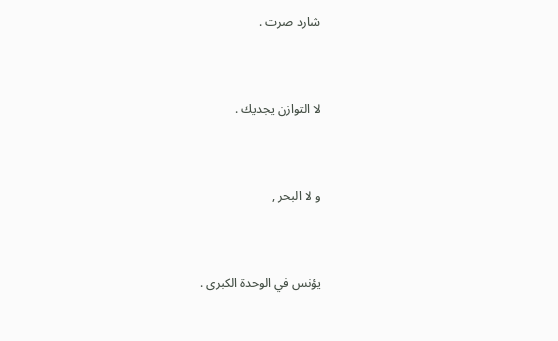شارد صرت .



لا التوازن يجديك .



و لا البحر ,



يؤنس في الوحدة الكبرى .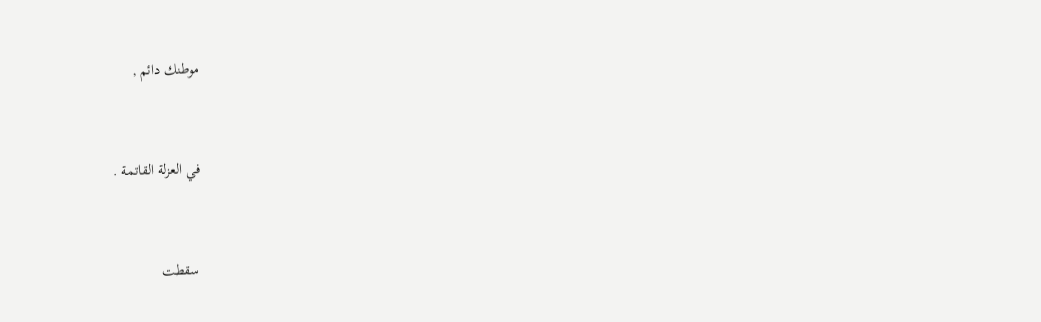موطنك دائم ,



في العزلة القاتمة .



سقطت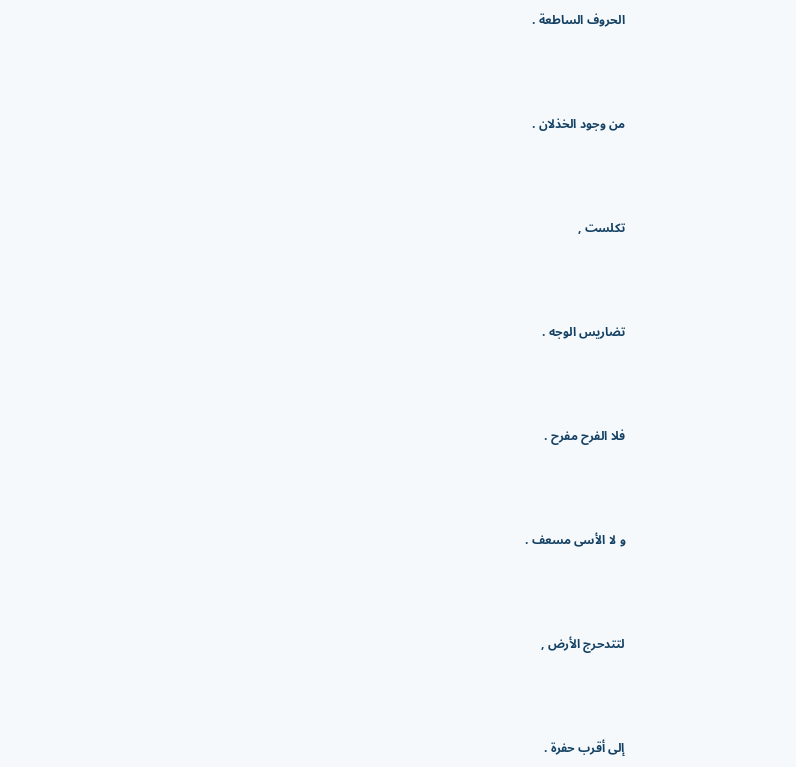الحروف الساطعة .



من وجود الخذلان .



تكلست ,



تضاريس الوجه .



فلا الفرح مفرح .



و لا الأسى مسعف .



لتتدحرج الأرض ,



إلى أقرب حفرة .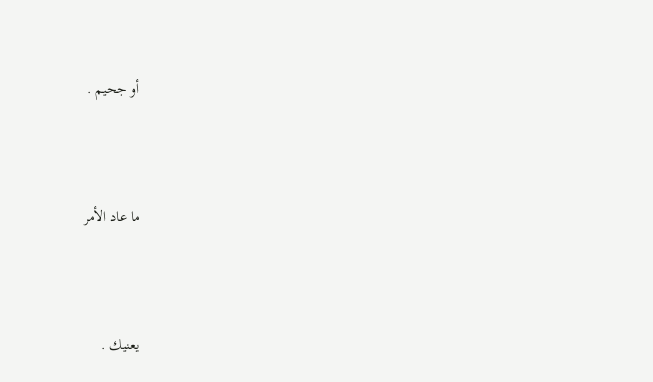أو جحيم .



ما عاد الأمر



يعنيك .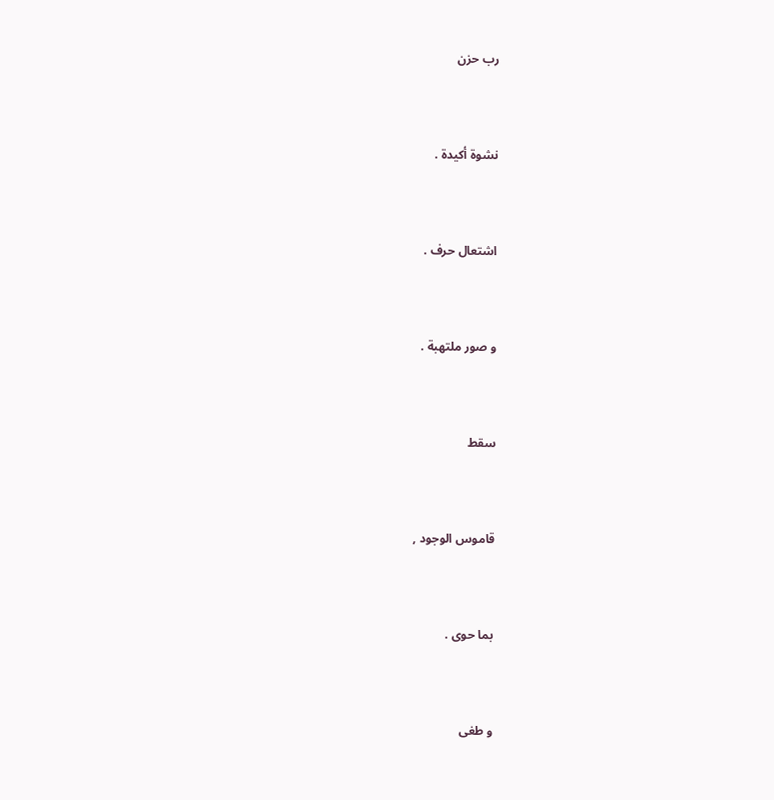رب حزن



نشوة أكيدة .



اشتعال حرف .



و صور ملتهبة .



سقط



قاموس الوجود ,



بما حوى .



و طغى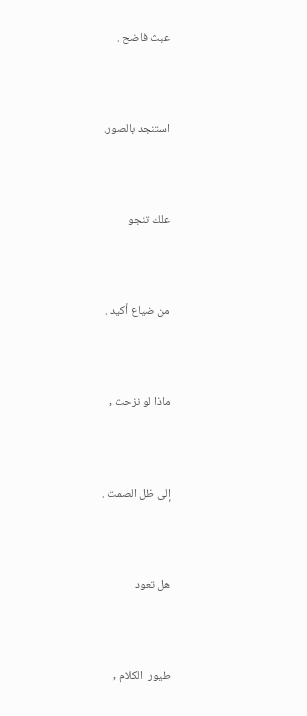عبث فاضح .



استنجد بالصور.



علك تنجو



من ضياع أكيد .



ماذا لو نزحت ,



إلى ظل الصمت .



ھل تعود



طيور  الكلام ,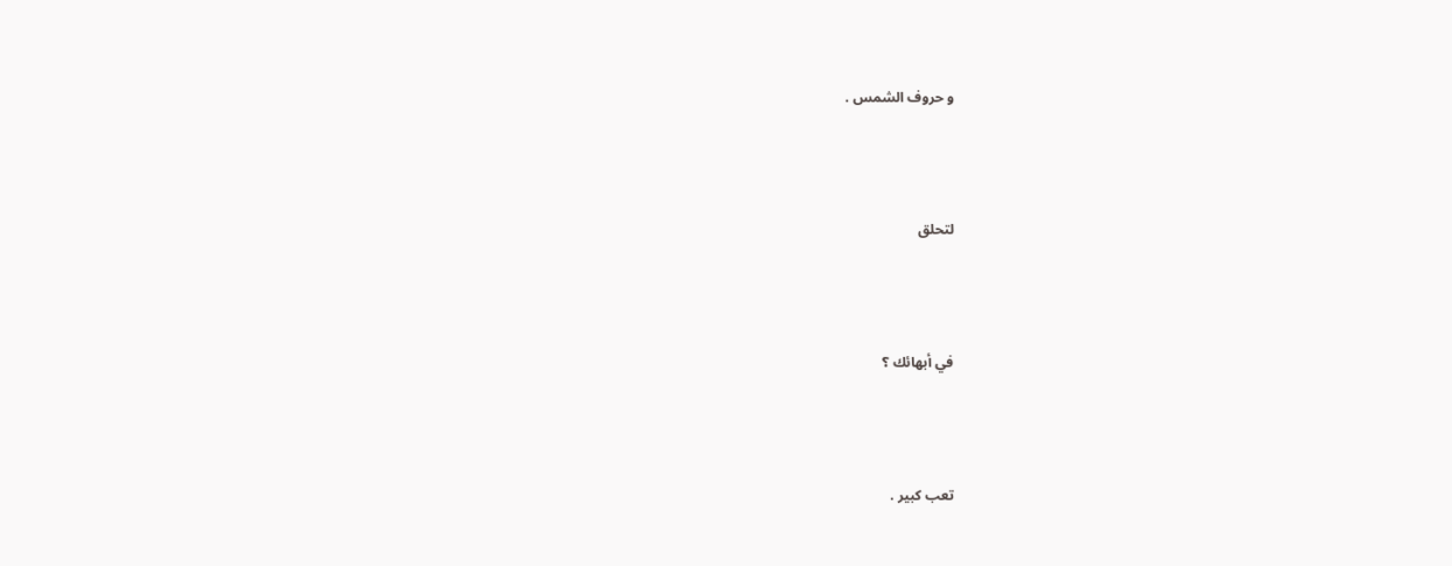و حروف الشمس .



لتحلق



في أبھائك ؟



تعب كبير .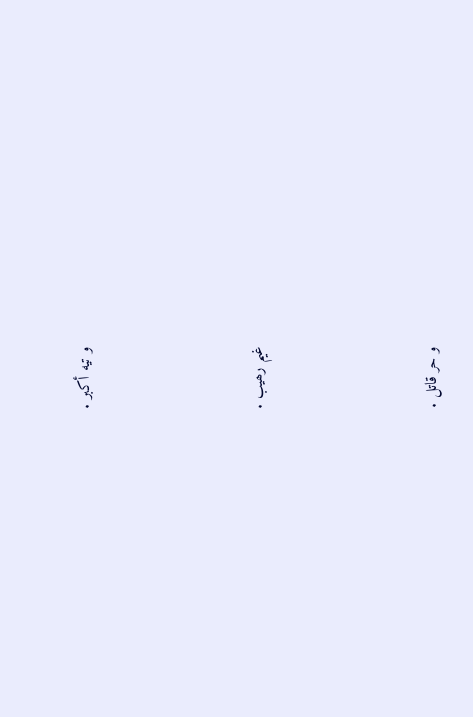و تيه أكبر .



غيم رھيب .



و حر قاتل .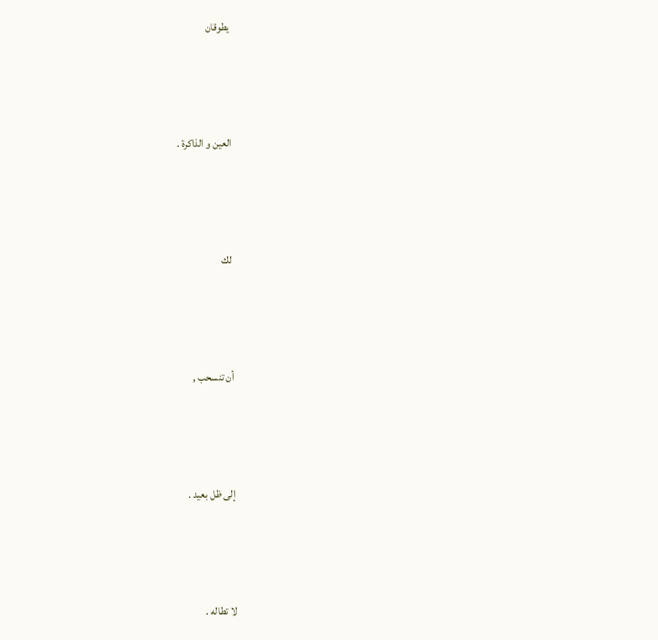يطوقان



العين و الذاكرة .



لك



أن تنسحب ,



إلى ظل بعيد .



لا تطاله .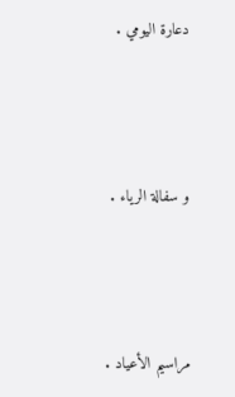دعارة اليومي .



و سفالة الرياء .



مراسيم الأعياد .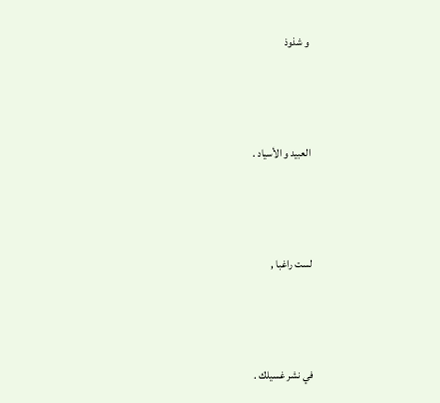و شذوذ



العبيد و الأسياد .



لست راغبا ,



في نشر غسيلك .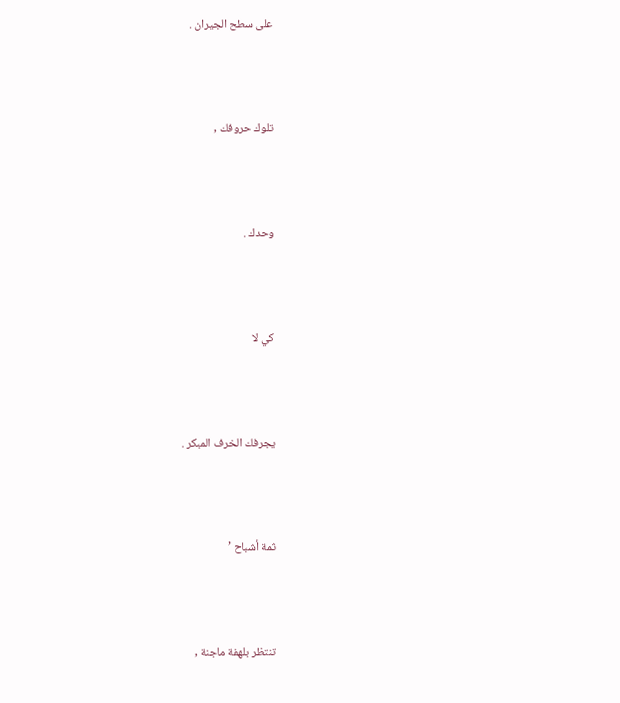على سطح الجيران .



تلوك حروفك ,



وحدك .



كي لا



يجرفك الخرف المبكر .



ثمة أشباح ’



تنتظر بلهفة ماجنة ,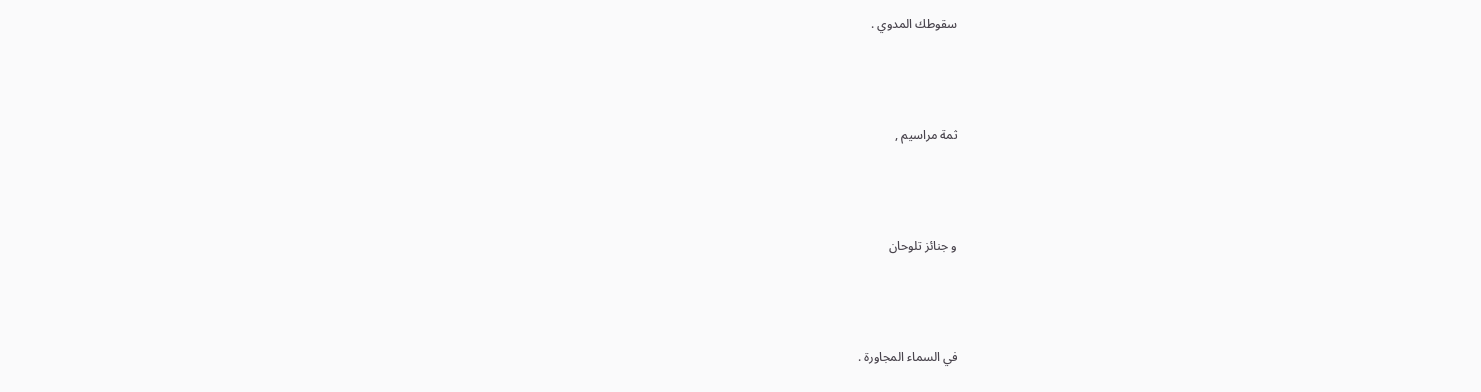سقوطك المدوي .



ثمة مراسيم ,



و جنائز تلوحان



في السماء المجاورة .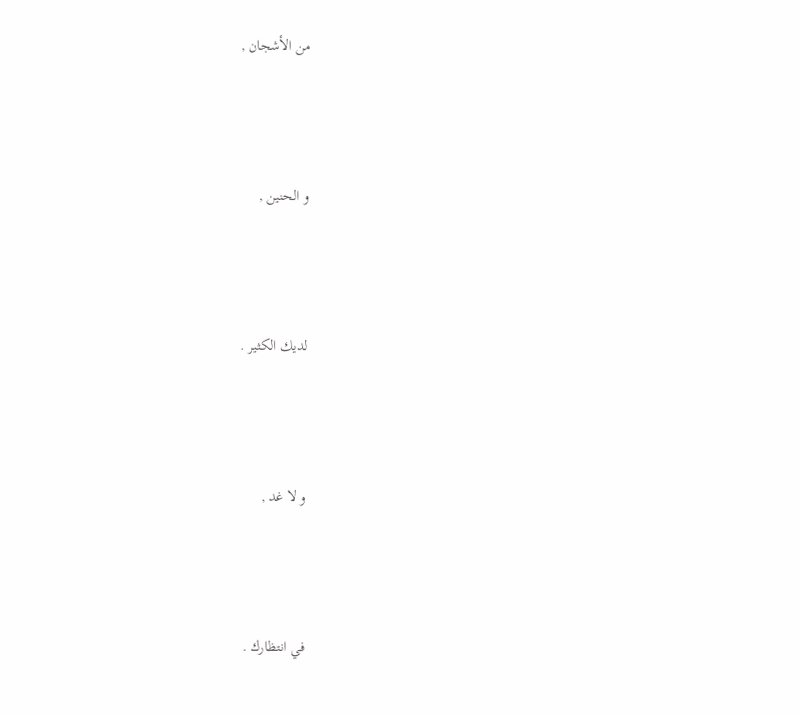من الأشجان ,



و الحنين ,



لديك الكثير .



و لا غد ,



في انتظارك .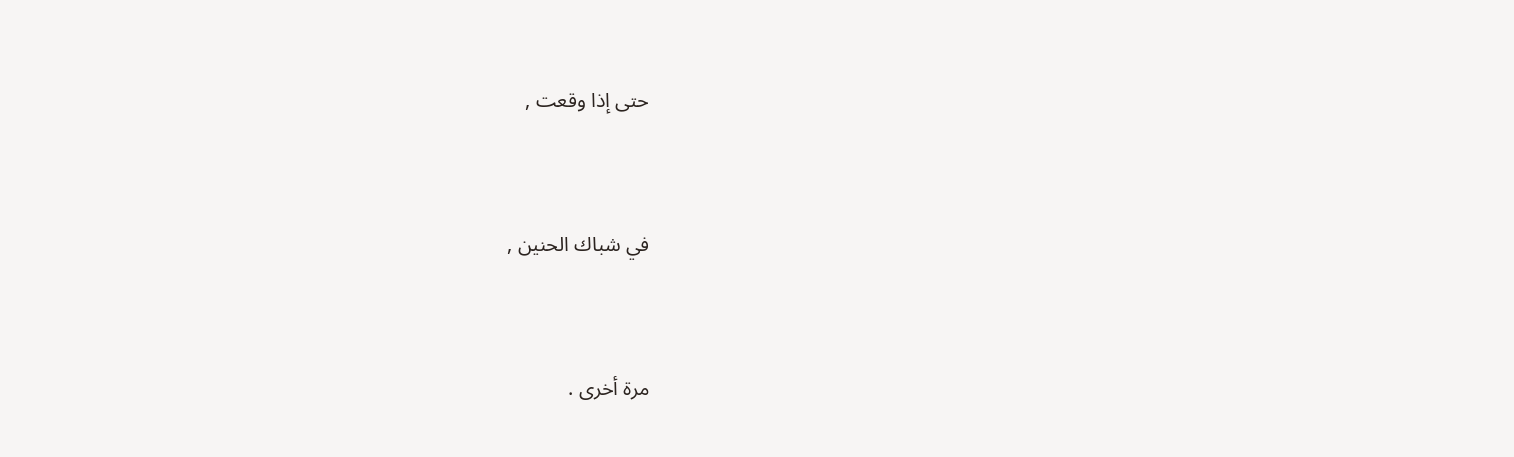حتى إذا وقعت ,



في شباك الحنين ,



مرة أخرى .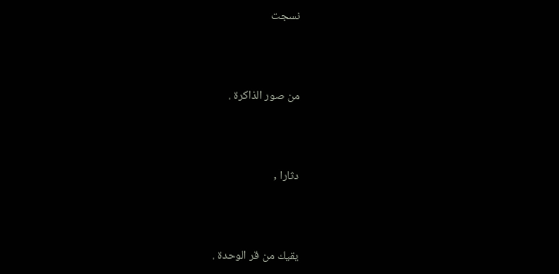نسجت



من صور الذاكرة .



دثارا ,



يقيك من قر الوحدة .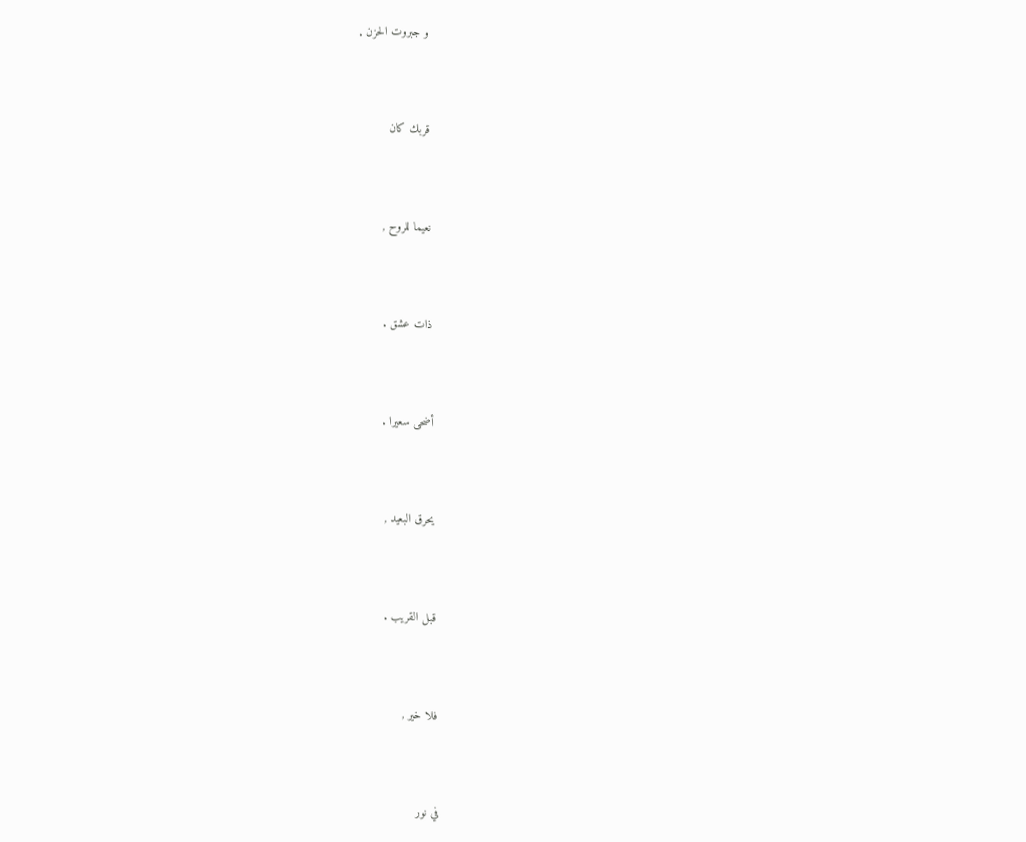و جبروت الحزن .



قربك كان



نعيما للروح ,



ذات عشق .



أضحى سعيرا .



يحرق البعيد ,



قبل القريب .



فلا خير ,



في نور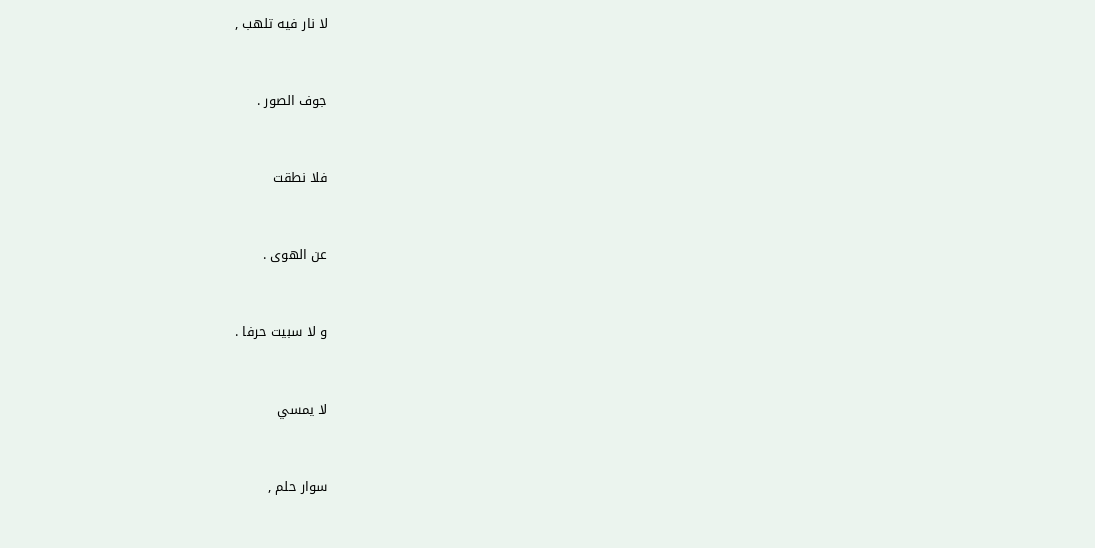لا نار فيه تلهب ,



جوف الصور .



فلا نطقت



عن الهوى .



و لا سبيت حرفا .



لا يمسي



سوار حلم ,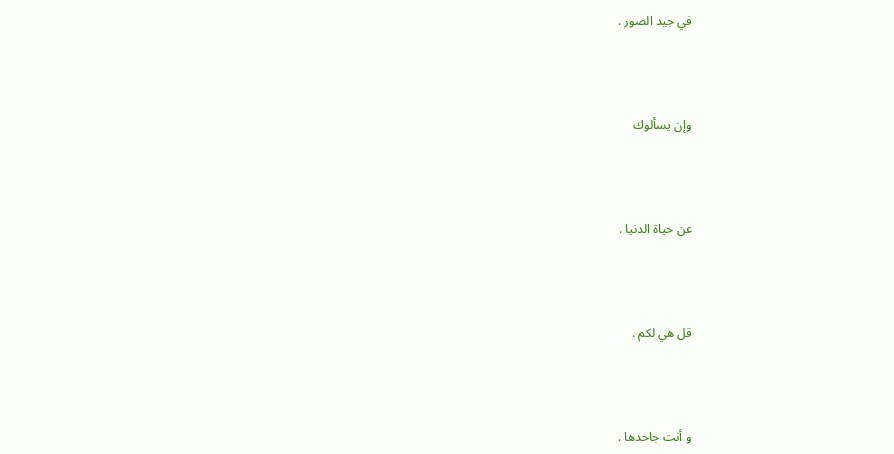في جيد الصور .



وإن يسألوك



عن حياة الدنيا .



قل ھي لكم .



و أنت جاحدھا .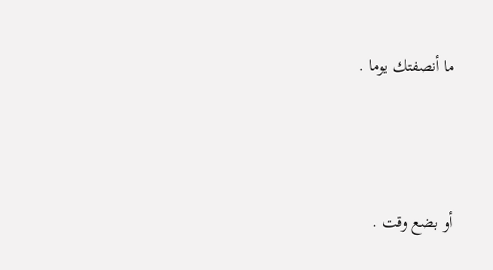ما أنصفتك يوما .



أو بضع وقت .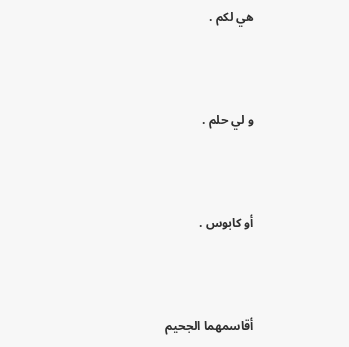ھي لكم .



و لي حلم .



أو كابوس .



أقاسمھما الجحيم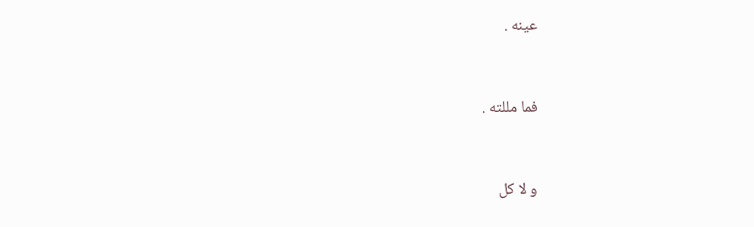عينه .



فما مللته .



و لا كل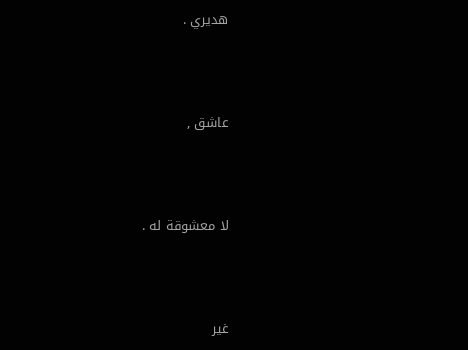ھديري .



عاشق ,



لا معشوقة له .



غير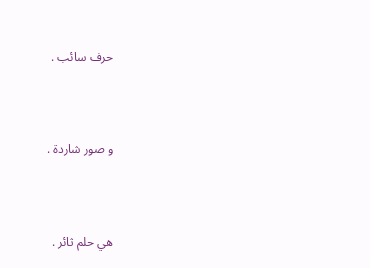حرف سائب .



و صور شاردة .



ھي حلم ثائر .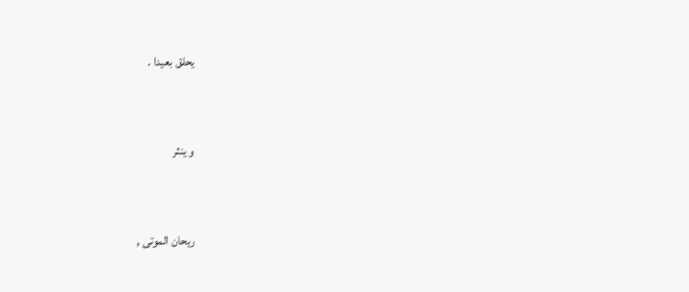يحلق بعيدا .



و ينثر



ريحان الموتى ,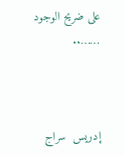على ضريح الوجود ……..



إدريس  سراج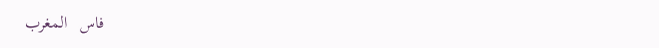فاس   المغرب